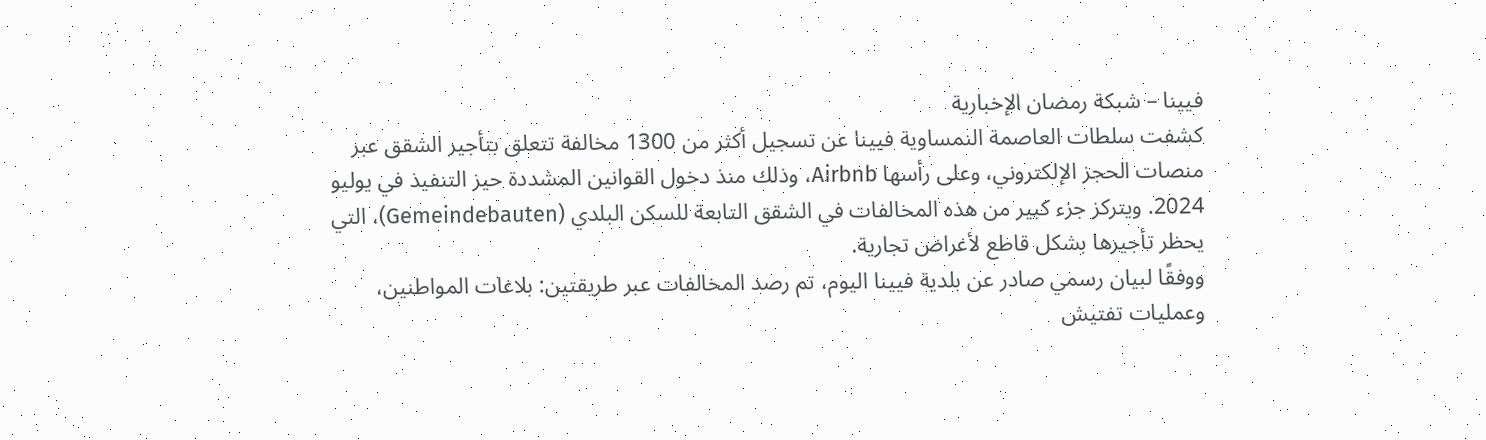فيينا – شبكة رمضان الإخبارية
كشفت سلطات العاصمة النمساوية فيينا عن تسجيل أكثر من 1300 مخالفة تتعلق بتأجير الشقق عبر منصات الحجز الإلكتروني، وعلى رأسها Airbnb، وذلك منذ دخول القوانين المشددة حيز التنفيذ في يوليو 2024. ويتركز جزء كبير من هذه المخالفات في الشقق التابعة للسكن البلدي (Gemeindebauten)، التي يحظر تأجيرها بشكل قاطع لأغراض تجارية.
ووفقًا لبيان رسمي صادر عن بلدية فيينا اليوم، تم رصد المخالفات عبر طريقتين: بلاغات المواطنين، وعمليات تفتيش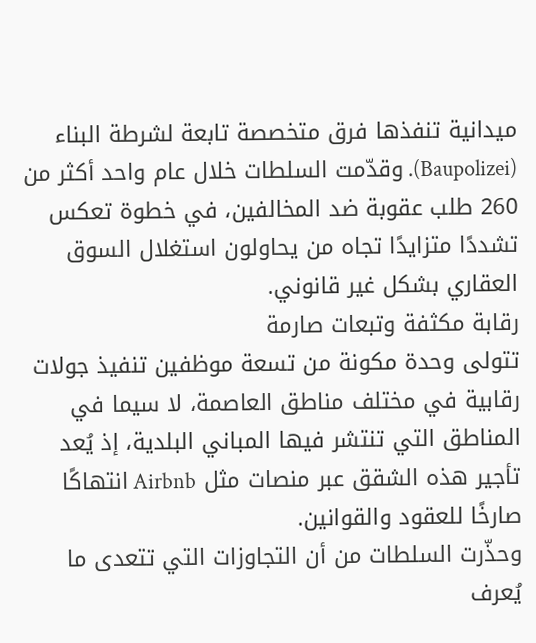ميدانية تنفذها فرق متخصصة تابعة لشرطة البناء (Baupolizei). وقدّمت السلطات خلال عام واحد أكثر من 260 طلب عقوبة ضد المخالفين، في خطوة تعكس تشددًا متزايدًا تجاه من يحاولون استغلال السوق العقاري بشكل غير قانوني.
رقابة مكثفة وتبعات صارمة
تتولى وحدة مكونة من تسعة موظفين تنفيذ جولات رقابية في مختلف مناطق العاصمة، لا سيما في المناطق التي تنتشر فيها المباني البلدية، إذ يُعد تأجير هذه الشقق عبر منصات مثل Airbnb انتهاكًا صارخًا للعقود والقوانين.
وحذّرت السلطات من أن التجاوزات التي تتعدى ما يُعرف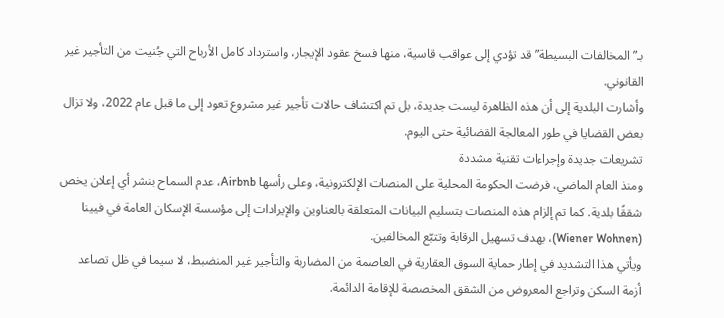بـ”المخالفات البسيطة” قد تؤدي إلى عواقب قاسية، منها فسخ عقود الإيجار، واسترداد كامل الأرباح التي جُنيت من التأجير غير القانوني.
وأشارت البلدية إلى أن هذه الظاهرة ليست جديدة، بل تم اكتشاف حالات تأجير غير مشروع تعود إلى ما قبل عام 2022، ولا تزال بعض القضايا في طور المعالجة القضائية حتى اليوم.
تشريعات جديدة وإجراءات تقنية مشددة
ومنذ العام الماضي، فرضت الحكومة المحلية على المنصات الإلكترونية، وعلى رأسها Airbnb، عدم السماح بنشر أي إعلان يخص شققًا بلدية. كما تم إلزام هذه المنصات بتسليم البيانات المتعلقة بالعناوين والإيرادات إلى مؤسسة الإسكان العامة في فيينا (Wiener Wohnen)، بهدف تسهيل الرقابة وتتبّع المخالفين.
ويأتي هذا التشديد في إطار حماية السوق العقارية في العاصمة من المضاربة والتأجير غير المنضبط، لا سيما في ظل تصاعد أزمة السكن وتراجع المعروض من الشقق المخصصة للإقامة الدائمة.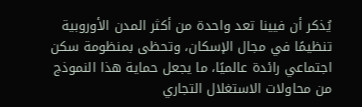يُذكر أن فيينا تعد واحدة من أكثر المدن الأوروبية تنظيمًا في مجال الإسكان، وتحظى بمنظومة سكن اجتماعي رائدة عالميًا، ما يجعل حماية هذا النموذج من محاولات الاستغلال التجاري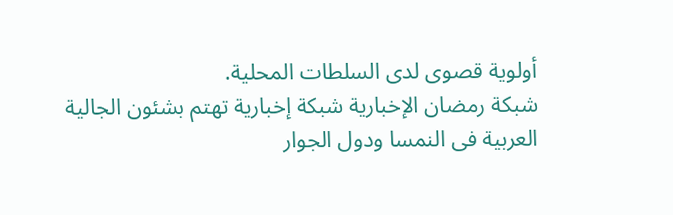أولوية قصوى لدى السلطات المحلية.
شبكة رمضان الإخبارية شبكة إخبارية تهتم بشئون الجالية العربية فى النمسا ودول الجوار